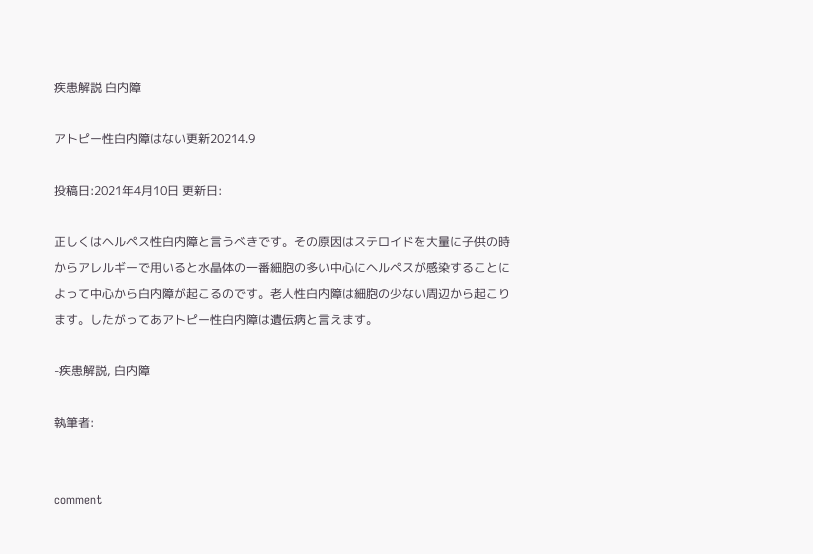疾患解説 白内障

アトピー性白内障はない更新20214.9

投稿日:2021年4月10日 更新日:

正しくはヘルペス性白内障と言うべきです。その原因はステロイドを大量に子供の時からアレルギーで用いると水晶体の一番細胞の多い中心にヘルペスが感染することによって中心から白内障が起こるのです。老人性白内障は細胞の少ない周辺から起こります。したがってあアトピー性白内障は遺伝病と言えます。

-疾患解説, 白内障

執筆者:


comment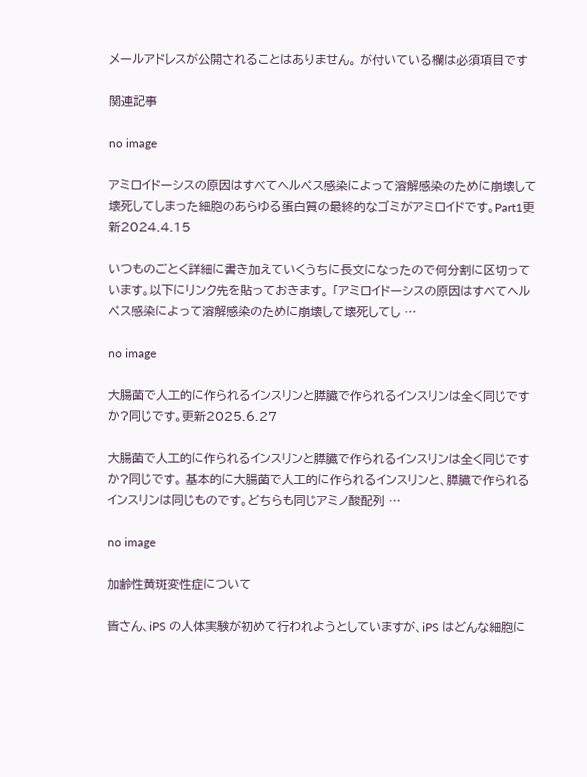メールアドレスが公開されることはありません。 が付いている欄は必須項目です

関連記事

no image

アミロイドーシスの原因はすべてヘルペス感染によって溶解感染のために崩壊して壊死してしまった細胞のあらゆる蛋白質の最終的なゴミがアミロイドです。Part1更新2024.4.15

いつものごとく詳細に書き加えていくうちに長文になったので何分割に区切っています。以下にリンク先を貼っておきます。 「アミロイドーシスの原因はすべてヘルペス感染によって溶解感染のために崩壊して壊死してし …

no image

大腸菌で人工的に作られるインスリンと膵臓で作られるインスリンは全く同じですか?同じです。更新2025.6.27

大腸菌で人工的に作られるインスリンと膵臓で作られるインスリンは全く同じですか?同じです。 基本的に大腸菌で人工的に作られるインスリンと、膵臓で作られるインスリンは同じものです。どちらも同じアミノ酸配列 …

no image

加齢性黄斑変性症について

皆さん、iPS の人体実験が初めて行われようとしていますが、iPS はどんな細胞に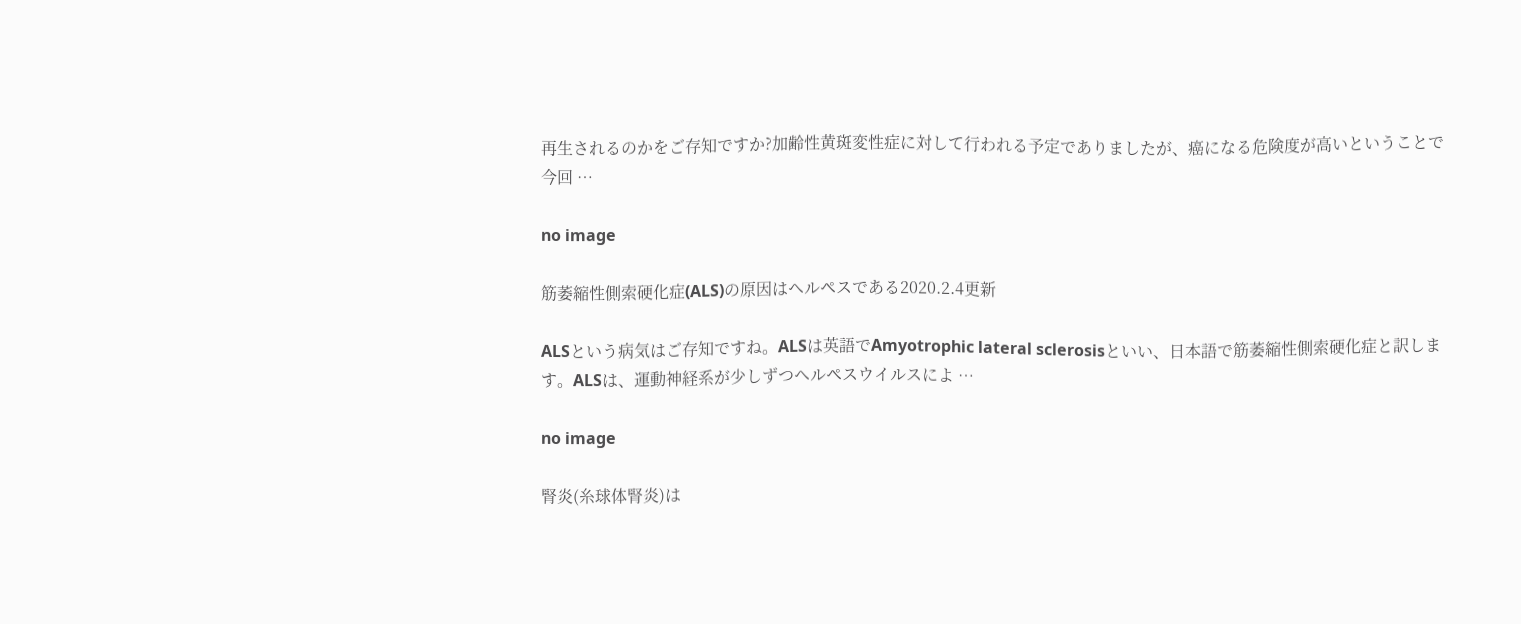再生されるのかをご存知ですか?加齢性黄斑変性症に対して行われる予定でありましたが、癌になる危険度が高いということで今回 …

no image

筋萎縮性側索硬化症(ALS)の原因はヘルペスである2020.2.4更新

ALSという病気はご存知ですね。ALSは英語でAmyotrophic lateral sclerosisといい、日本語で筋萎縮性側索硬化症と訳します。ALSは、運動神経系が少しずつヘルペスウイルスによ …

no image

腎炎(糸球体腎炎)は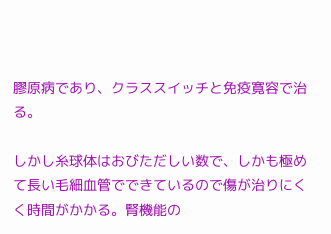膠原病であり、クラススイッチと免疫寛容で治る。

しかし糸球体はおびただしい数で、しかも極めて長い毛細血管でできているので傷が治りにくく時間がかかる。腎機能の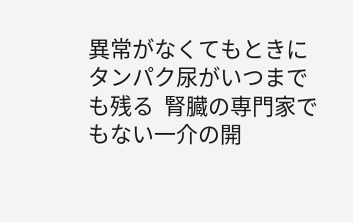異常がなくてもときにタンパク尿がいつまでも残る  腎臓の専門家でもない一介の開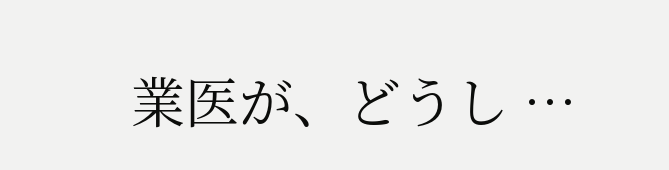業医が、どうし …